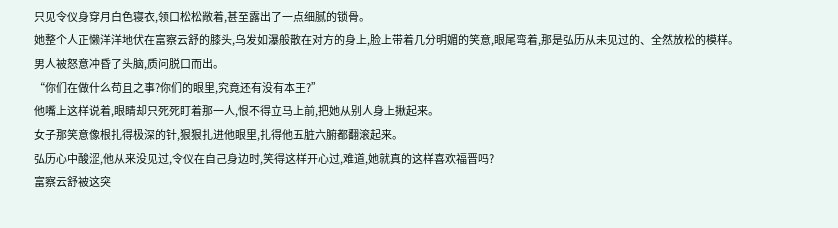只见令仪身穿月白色寝衣,领口松松敞着,甚至露出了一点细腻的锁骨。
她整个人正懒洋洋地伏在富察云舒的膝头,乌发如瀑般散在对方的身上,脸上带着几分明媚的笑意,眼尾弯着,那是弘历从未见过的、全然放松的模样。
男人被怒意冲昏了头脑,质问脱口而出。
“你们在做什么苟且之事?你们的眼里,究竟还有没有本王?”
他嘴上这样说着,眼睛却只死死盯着那一人,恨不得立马上前,把她从别人身上揪起来。
女子那笑意像根扎得极深的针,狠狠扎进他眼里,扎得他五脏六腑都翻滚起来。
弘历心中酸涩,他从来没见过,令仪在自己身边时,笑得这样开心过,难道,她就真的这样喜欢福晋吗?
富察云舒被这突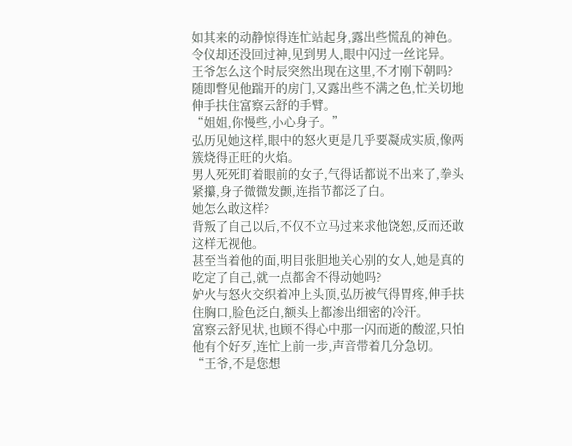如其来的动静惊得连忙站起身,露出些慌乱的神色。
令仪却还没回过神,见到男人,眼中闪过一丝诧异。
王爷怎么这个时辰突然出现在这里,不才刚下朝吗?
随即瞥见他踹开的房门,又露出些不满之色,忙关切地伸手扶住富察云舒的手臂。
“姐姐,你慢些,小心身子。”
弘历见她这样,眼中的怒火更是几乎要凝成实质,像两簇烧得正旺的火焰。
男人死死盯着眼前的女子,气得话都说不出来了,拳头紧攥,身子微微发颤,连指节都泛了白。
她怎么敢这样?
背叛了自己以后,不仅不立马过来求他饶恕,反而还敢这样无视他。
甚至当着他的面,明目张胆地关心别的女人,她是真的吃定了自己,就一点都舍不得动她吗?
妒火与怒火交织着冲上头顶,弘历被气得胃疼,伸手扶住胸口,脸色泛白,额头上都渗出细密的冷汗。
富察云舒见状,也顾不得心中那一闪而逝的酸涩,只怕他有个好歹,连忙上前一步,声音带着几分急切。
“王爷,不是您想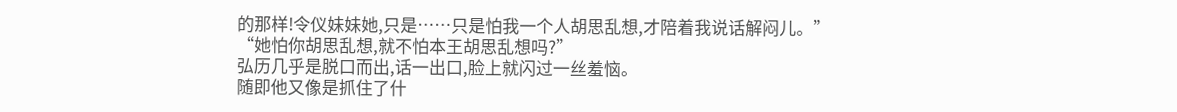的那样!令仪妹妹她,只是……只是怕我一个人胡思乱想,才陪着我说话解闷儿。”
“她怕你胡思乱想,就不怕本王胡思乱想吗?”
弘历几乎是脱口而出,话一出口,脸上就闪过一丝羞恼。
随即他又像是抓住了什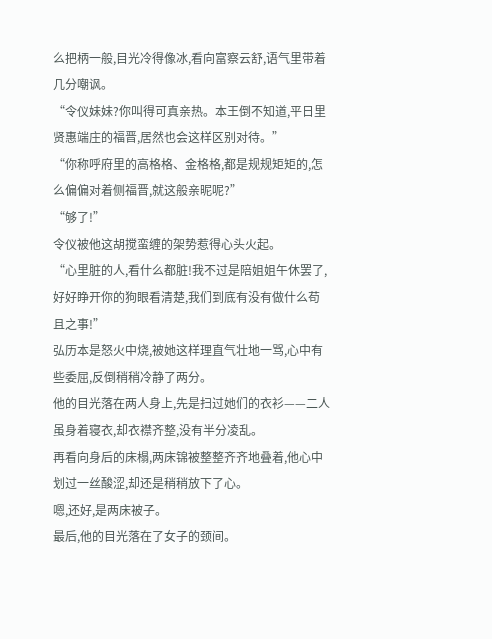么把柄一般,目光冷得像冰,看向富察云舒,语气里带着几分嘲讽。
“令仪妹妹?你叫得可真亲热。本王倒不知道,平日里贤惠端庄的福晋,居然也会这样区别对待。”
“你称呼府里的高格格、金格格,都是规规矩矩的,怎么偏偏对着侧福晋,就这般亲昵呢?”
“够了!”
令仪被他这胡搅蛮缠的架势惹得心头火起。
“心里脏的人,看什么都脏!我不过是陪姐姐午休罢了,好好睁开你的狗眼看清楚,我们到底有没有做什么苟且之事!”
弘历本是怒火中烧,被她这样理直气壮地一骂,心中有些委屈,反倒稍稍冷静了两分。
他的目光落在两人身上,先是扫过她们的衣衫——二人虽身着寝衣,却衣襟齐整,没有半分凌乱。
再看向身后的床榻,两床锦被整整齐齐地叠着,他心中划过一丝酸涩,却还是稍稍放下了心。
嗯,还好,是两床被子。
最后,他的目光落在了女子的颈间。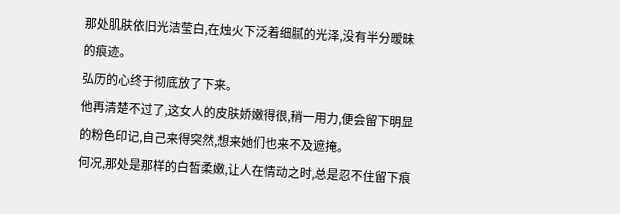那处肌肤依旧光洁莹白,在烛火下泛着细腻的光泽,没有半分暧昧的痕迹。
弘历的心终于彻底放了下来。
他再清楚不过了,这女人的皮肤娇嫩得很,稍一用力,便会留下明显的粉色印记,自己来得突然,想来她们也来不及遮掩。
何况,那处是那样的白皙柔嫩,让人在情动之时,总是忍不住留下痕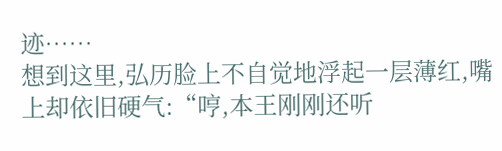迹……
想到这里,弘历脸上不自觉地浮起一层薄红,嘴上却依旧硬气:“哼,本王刚刚还听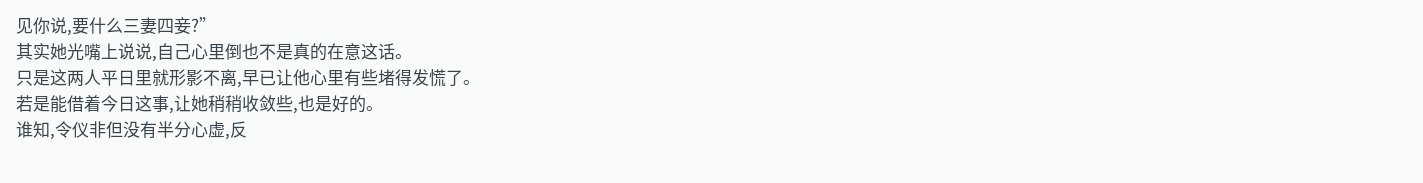见你说,要什么三妻四妾?”
其实她光嘴上说说,自己心里倒也不是真的在意这话。
只是这两人平日里就形影不离,早已让他心里有些堵得发慌了。
若是能借着今日这事,让她稍稍收敛些,也是好的。
谁知,令仪非但没有半分心虚,反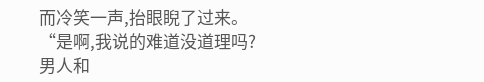而冷笑一声,抬眼睨了过来。
“是啊,我说的难道没道理吗?男人和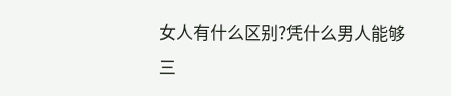女人有什么区别?凭什么男人能够三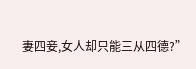妻四妾,女人却只能三从四德?”